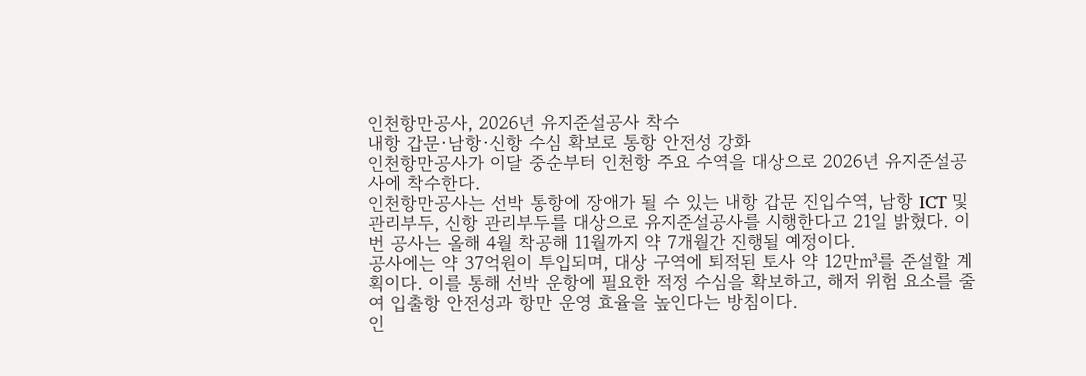인천항만공사, 2026년 유지준설공사 착수
내항 갑문·남항·신항 수심 확보로 통항 안전성 강화
인천항만공사가 이달 중순부터 인천항 주요 수역을 대상으로 2026년 유지준설공사에 착수한다.
인천항만공사는 선박 통항에 장애가 될 수 있는 내항 갑문 진입수역, 남항 ICT 및 관리부두, 신항 관리부두를 대상으로 유지준설공사를 시행한다고 21일 밝혔다. 이번 공사는 올해 4월 착공해 11월까지 약 7개월간 진행될 예정이다.
공사에는 약 37억원이 투입되며, 대상 구역에 퇴적된 토사 약 12만㎥를 준설할 계획이다. 이를 통해 선박 운항에 필요한 적정 수심을 확보하고, 해저 위험 요소를 줄여 입출항 안전성과 항만 운영 효율을 높인다는 방침이다.
인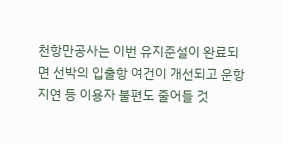천항만공사는 이번 유지준설이 완료되면 선박의 입출항 여건이 개선되고 운항 지연 등 이용자 불편도 줄어들 것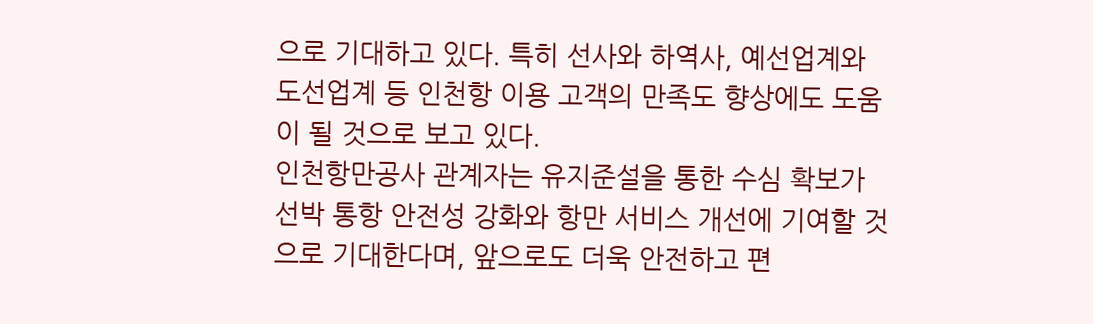으로 기대하고 있다. 특히 선사와 하역사, 예선업계와 도선업계 등 인천항 이용 고객의 만족도 향상에도 도움이 될 것으로 보고 있다.
인천항만공사 관계자는 유지준설을 통한 수심 확보가 선박 통항 안전성 강화와 항만 서비스 개선에 기여할 것으로 기대한다며, 앞으로도 더욱 안전하고 편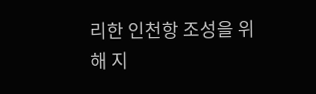리한 인천항 조성을 위해 지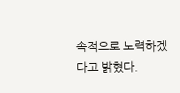속적으로 노력하겠다고 밝혔다.